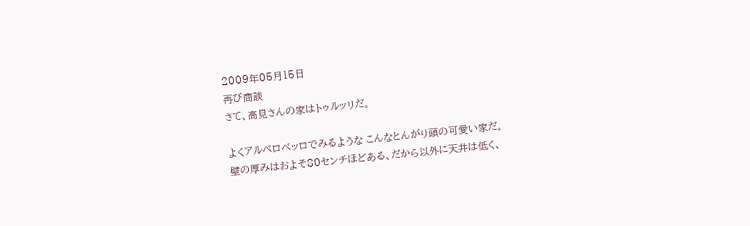2009年05月15日
再び商談
さて、高見さんの家はトゥルッリだ。

よくアルベロベッロでみるような こんなとんがり頭の可愛い家だ。
壁の厚みはおよそ80センチほどある、だから以外に天井は低く、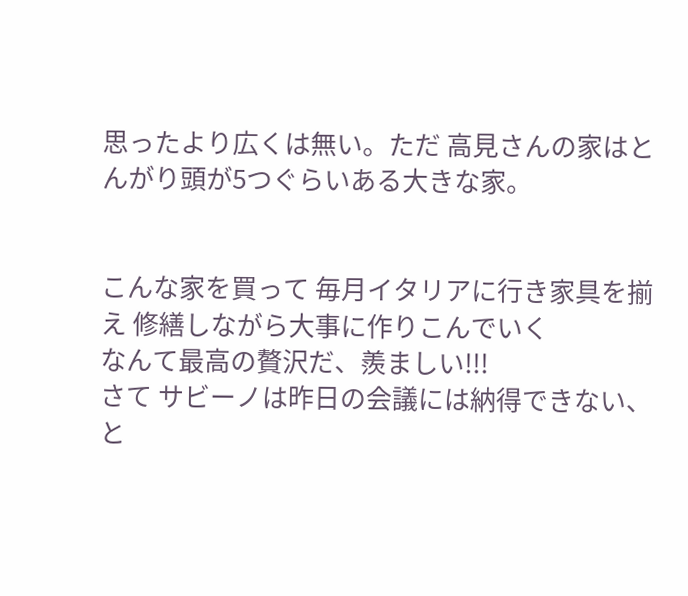思ったより広くは無い。ただ 高見さんの家はとんがり頭が5つぐらいある大きな家。


こんな家を買って 毎月イタリアに行き家具を揃え 修繕しながら大事に作りこんでいく
なんて最高の贅沢だ、羨ましい!!!
さて サビーノは昨日の会議には納得できない、と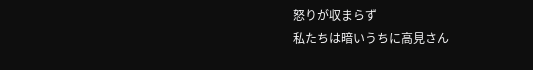怒りが収まらず
私たちは暗いうちに高見さん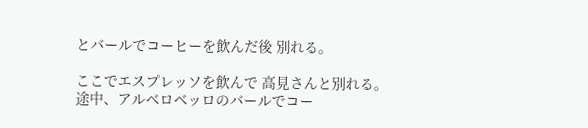とバールでコーヒーを飲んだ後 別れる。

ここでエスプレッソを飲んで 高見さんと別れる。
途中、アルベロベッロのバールでコー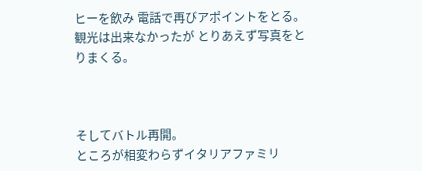ヒーを飲み 電話で再びアポイントをとる。
観光は出来なかったが とりあえず写真をとりまくる。



そしてバトル再開。
ところが相変わらずイタリアファミリ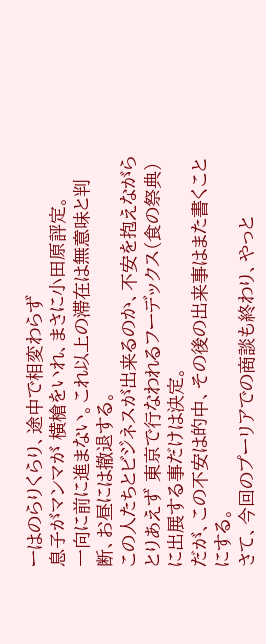ーはのらりくらり、途中で相変わらず
息子がマンマが 横槍をいれ、まさに小田原評定。
一向に前に進まない。これ以上の滞在は無意味と判断、お昼には撤退する。
この人たちとビジネスが出来るのか、不安を抱えながら
とりあえず 東京で行なわれるフーデックス(食の祭典)に出展する事だけは決定。
だが、この不安は的中、その後の出来事はまた書くことにする。
さて、今回のプーリアでの商談も終わり、やっと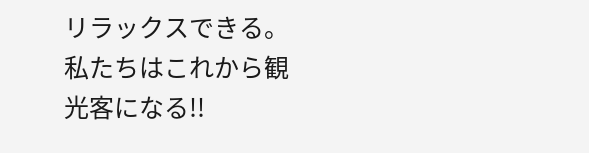リラックスできる。
私たちはこれから観光客になる!!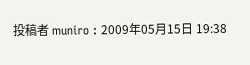投稿者 muniro : 2009年05月15日 19:38